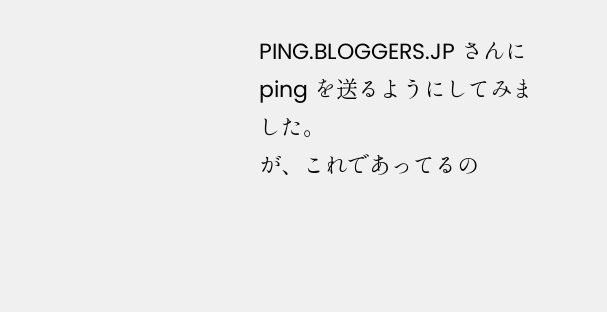PING.BLOGGERS.JP さんに ping を送るようにしてみました。
が、これであってるの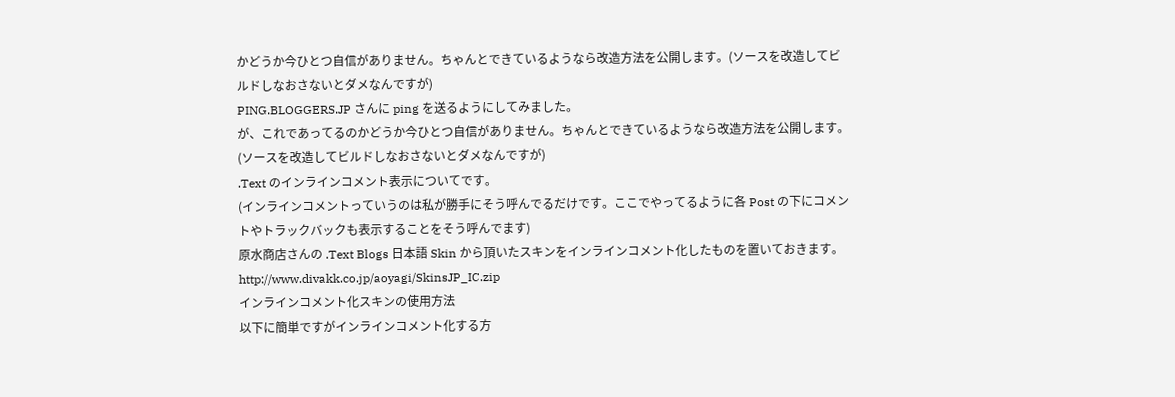かどうか今ひとつ自信がありません。ちゃんとできているようなら改造方法を公開します。(ソースを改造してビルドしなおさないとダメなんですが)
PING.BLOGGERS.JP さんに ping を送るようにしてみました。
が、これであってるのかどうか今ひとつ自信がありません。ちゃんとできているようなら改造方法を公開します。(ソースを改造してビルドしなおさないとダメなんですが)
.Text のインラインコメント表示についてです。
(インラインコメントっていうのは私が勝手にそう呼んでるだけです。ここでやってるように各 Post の下にコメントやトラックバックも表示することをそう呼んでます)
原水商店さんの .Text Blogs 日本語 Skin から頂いたスキンをインラインコメント化したものを置いておきます。
http://www.divakk.co.jp/aoyagi/SkinsJP_IC.zip
インラインコメント化スキンの使用方法
以下に簡単ですがインラインコメント化する方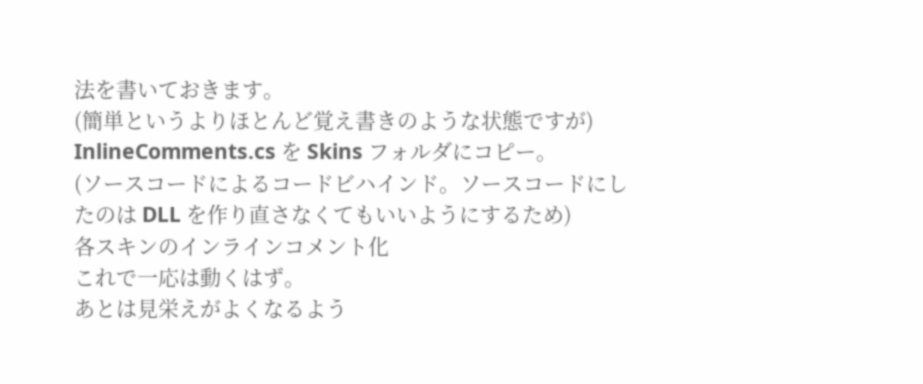法を書いておきます。
(簡単というよりほとんど覚え書きのような状態ですが)
InlineComments.cs を Skins フォルダにコピー。
(ソースコードによるコードビハインド。ソースコードにしたのは DLL を作り直さなくてもいいようにするため)
各スキンのインラインコメント化
これで一応は動くはず。
あとは見栄えがよくなるよう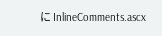に InlineComments.ascx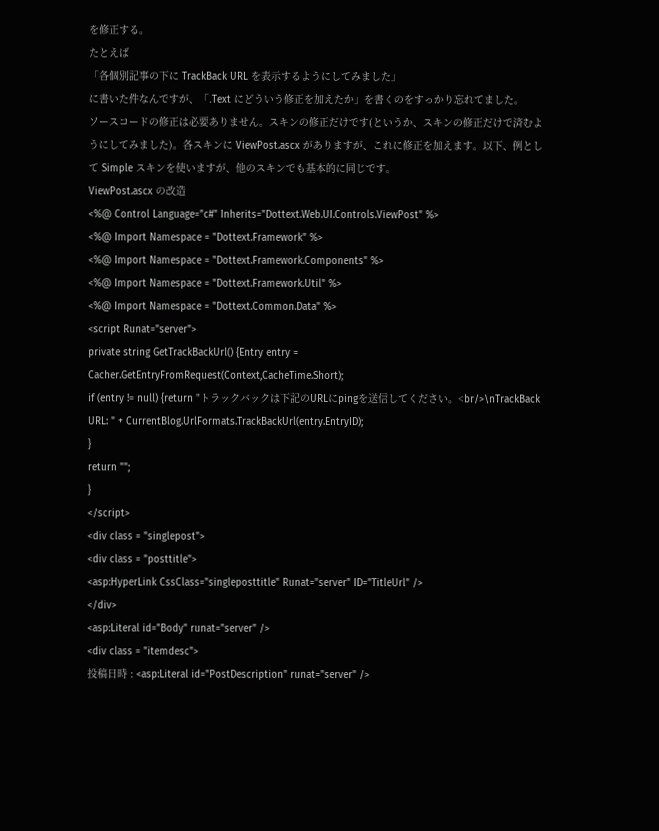を修正する。
たとえば
「各個別記事の下に TrackBack URL を表示するようにしてみました」
に書いた件なんですが、「.Text にどういう修正を加えたか」を書くのをすっかり忘れてました。
ソースコードの修正は必要ありません。スキンの修正だけです(というか、スキンの修正だけで済むようにしてみました)。各スキンに ViewPost.ascx がありますが、これに修正を加えます。以下、例として Simple スキンを使いますが、他のスキンでも基本的に同じです。
ViewPost.ascx の改造
<%@ Control Language="c#" Inherits="Dottext.Web.UI.Controls.ViewPost" %>
<%@ Import Namespace = "Dottext.Framework" %>
<%@ Import Namespace = "Dottext.Framework.Components" %>
<%@ Import Namespace = "Dottext.Framework.Util" %>
<%@ Import Namespace = "Dottext.Common.Data" %>
<script Runat="server">
private string GetTrackBackUrl() {Entry entry = Cacher.GetEntryFromRequest(Context,CacheTime.Short);
if (entry != null) {return "トラックバックは下記のURLにpingを送信してください。<br/>\nTrackBack URL: " + CurrentBlog.UrlFormats.TrackBackUrl(entry.EntryID);
}
return "";
}
</script>
<div class = "singlepost">
<div class = "posttitle">
<asp:HyperLink CssClass="singleposttitle" Runat="server" ID="TitleUrl" />
</div>
<asp:Literal id="Body" runat="server" />
<div class = "itemdesc">
投稿日時 : <asp:Literal id="PostDescription" runat="server" />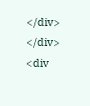</div>
</div>
<div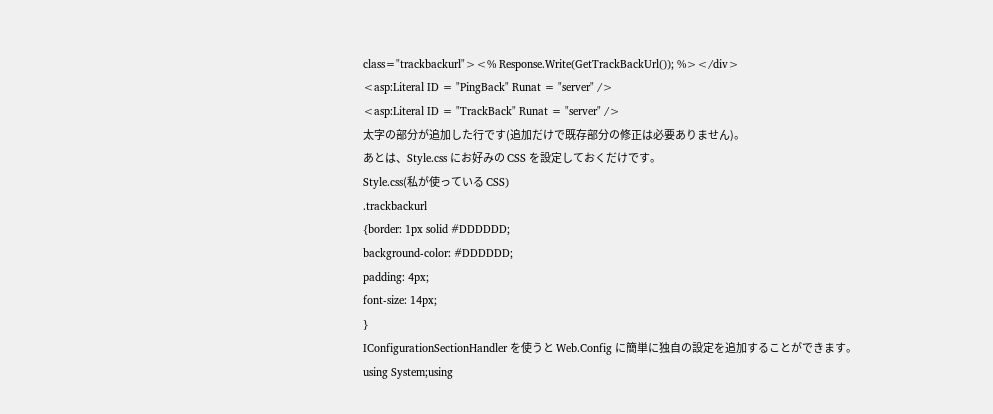class="trackbackurl"><% Response.Write(GetTrackBackUrl()); %></div>
<asp:Literal ID = "PingBack" Runat = "server" />
<asp:Literal ID = "TrackBack" Runat = "server" />
太字の部分が追加した行です(追加だけで既存部分の修正は必要ありません)。
あとは、Style.css にお好みの CSS を設定しておくだけです。
Style.css(私が使っている CSS)
.trackbackurl
{border: 1px solid #DDDDDD;
background-color: #DDDDDD;
padding: 4px;
font-size: 14px;
}
IConfigurationSectionHandler を使うと Web.Config に簡単に独自の設定を追加することができます。
using System;using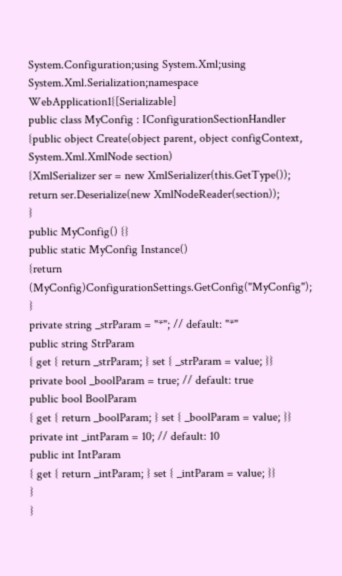System.Configuration;using System.Xml;using System.Xml.Serialization;namespace WebApplication1{[Serializable]
public class MyConfig : IConfigurationSectionHandler
{public object Create(object parent, object configContext, System.Xml.XmlNode section)
{XmlSerializer ser = new XmlSerializer(this.GetType());
return ser.Deserialize(new XmlNodeReader(section));
}
public MyConfig() {}
public static MyConfig Instance()
{return (MyConfig)ConfigurationSettings.GetConfig("MyConfig");
}
private string _strParam = "*"; // default: "*"
public string StrParam
{ get { return _strParam; } set { _strParam = value; }}
private bool _boolParam = true; // default: true
public bool BoolParam
{ get { return _boolParam; } set { _boolParam = value; }}
private int _intParam = 10; // default: 10
public int IntParam
{ get { return _intParam; } set { _intParam = value; }}
}
}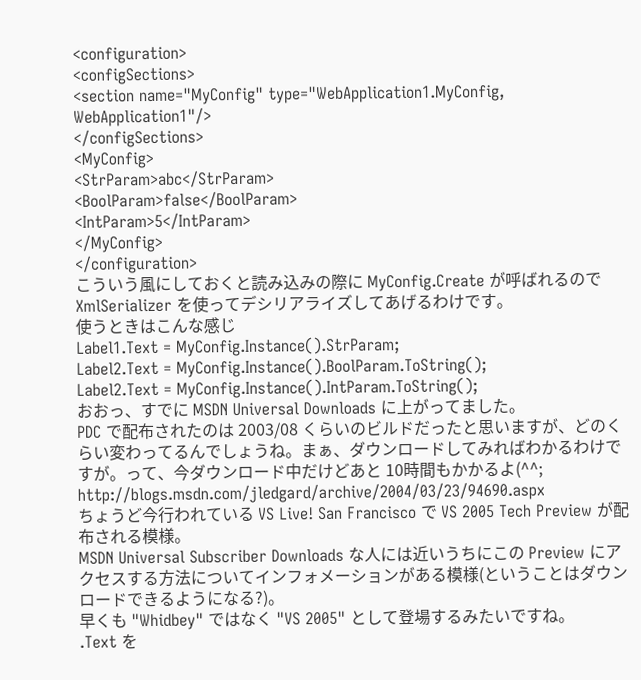<configuration>
<configSections>
<section name="MyConfig" type="WebApplication1.MyConfig, WebApplication1"/>
</configSections>
<MyConfig>
<StrParam>abc</StrParam>
<BoolParam>false</BoolParam>
<IntParam>5</IntParam>
</MyConfig>
</configuration>
こういう風にしておくと読み込みの際に MyConfig.Create が呼ばれるので XmlSerializer を使ってデシリアライズしてあげるわけです。
使うときはこんな感じ
Label1.Text = MyConfig.Instance().StrParam;
Label2.Text = MyConfig.Instance().BoolParam.ToString();
Label2.Text = MyConfig.Instance().IntParam.ToString();
おおっ、すでに MSDN Universal Downloads に上がってました。
PDC で配布されたのは 2003/08 くらいのビルドだったと思いますが、どのくらい変わってるんでしょうね。まぁ、ダウンロードしてみればわかるわけですが。って、今ダウンロード中だけどあと 10時間もかかるよ(^^;
http://blogs.msdn.com/jledgard/archive/2004/03/23/94690.aspx
ちょうど今行われている VS Live! San Francisco で VS 2005 Tech Preview が配布される模様。
MSDN Universal Subscriber Downloads な人には近いうちにこの Preview にアクセスする方法についてインフォメーションがある模様(ということはダウンロードできるようになる?)。
早くも "Whidbey" ではなく "VS 2005" として登場するみたいですね。
.Text を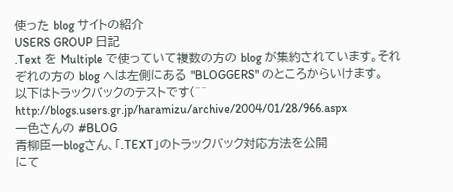使った blog サイトの紹介
USERS GROUP 日記
.Text を Multiple で使っていて複数の方の blog が集約されています。それぞれの方の blog へは左側にある "BLOGGERS" のところからいけます。
以下はトラックバックのテストです(^^
http://blogs.users.gr.jp/haramizu/archive/2004/01/28/966.aspx
一色さんの #BLOG
青柳臣一blogさん、「.TEXT」のトラックバック対応方法を公開
にて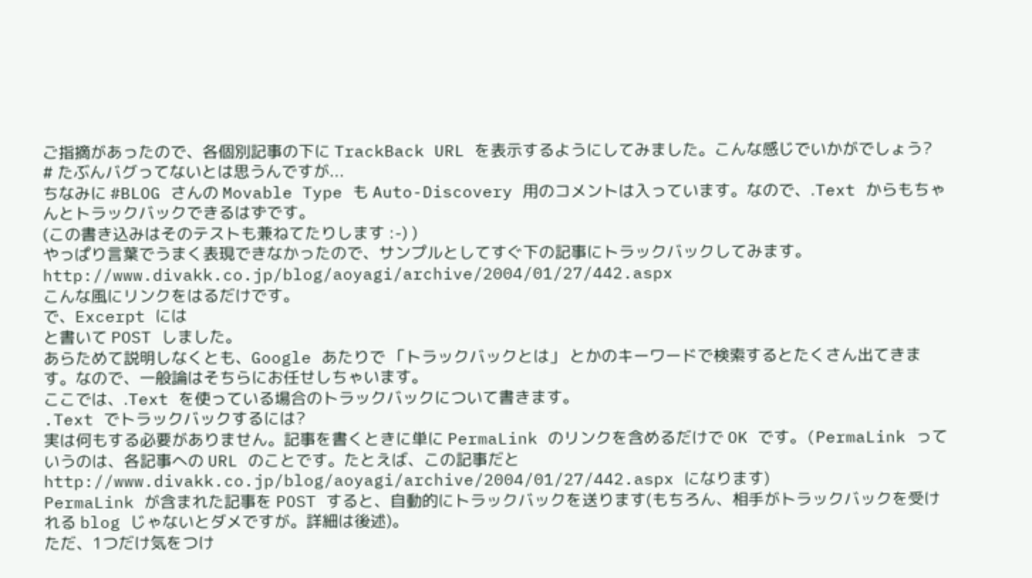ご指摘があったので、各個別記事の下に TrackBack URL を表示するようにしてみました。こんな感じでいかがでしょう?
# たぶんバグってないとは思うんですが...
ちなみに #BLOG さんの Movable Type も Auto-Discovery 用のコメントは入っています。なので、.Text からもちゃんとトラックバックできるはずです。
(この書き込みはそのテストも兼ねてたりします :-) )
やっぱり言葉でうまく表現できなかったので、サンプルとしてすぐ下の記事にトラックバックしてみます。
http://www.divakk.co.jp/blog/aoyagi/archive/2004/01/27/442.aspx
こんな風にリンクをはるだけです。
で、Excerpt には
と書いて POST しました。
あらためて説明しなくとも、Google あたりで 「トラックバックとは」 とかのキーワードで検索するとたくさん出てきます。なので、一般論はそちらにお任せしちゃいます。
ここでは、.Text を使っている場合のトラックバックについて書きます。
.Text でトラックバックするには?
実は何もする必要がありません。記事を書くときに単に PermaLink のリンクを含めるだけで OK です。(PermaLink っていうのは、各記事への URL のことです。たとえば、この記事だと http://www.divakk.co.jp/blog/aoyagi/archive/2004/01/27/442.aspx になります)
PermaLink が含まれた記事を POST すると、自動的にトラックバックを送ります(もちろん、相手がトラックバックを受けれる blog じゃないとダメですが。詳細は後述)。
ただ、1つだけ気をつけ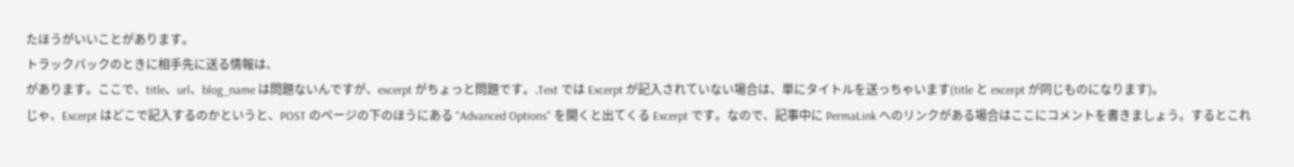たほうがいいことがあります。
トラックバックのときに相手先に送る情報は、
があります。ここで、title、url、blog_name は問題ないんですが、excerpt がちょっと問題です。.Text では Excerpt が記入されていない場合は、単にタイトルを送っちゃいます(title と excerpt が同じものになります)。
じゃ、Excerpt はどこで記入するのかというと、POST のページの下のほうにある "Advanced Options" を開くと出てくる Excerpt です。なので、記事中に PermaLink へのリンクがある場合はここにコメントを書きましょう。するとこれ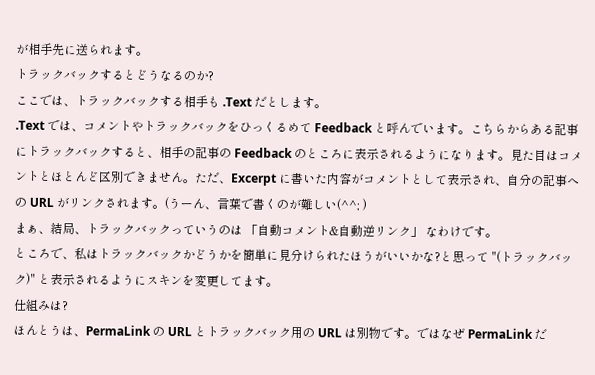が相手先に送られます。
トラックバックするとどうなるのか?
ここでは、トラックバックする相手も .Text だとします。
.Text では、コメントやトラックバックをひっくるめて Feedback と呼んでいます。こちらからある記事にトラックバックすると、相手の記事の Feedback のところに表示されるようになります。見た目はコメントとほとんど区別できません。ただ、Excerpt に書いた内容がコメントとして表示され、自分の記事への URL がリンクされます。(うーん、言葉で書くのが難しい(^^; )
まぁ、結局、トラックバックっていうのは 「自動コメント&自動逆リンク」 なわけです。
ところで、私はトラックバックかどうかを簡単に見分けられたほうがいいかな?と思って "(トラックバック)" と表示されるようにスキンを変更してます。
仕組みは?
ほんとうは、PermaLink の URL とトラックバック用の URL は別物です。ではなぜ PermaLink だ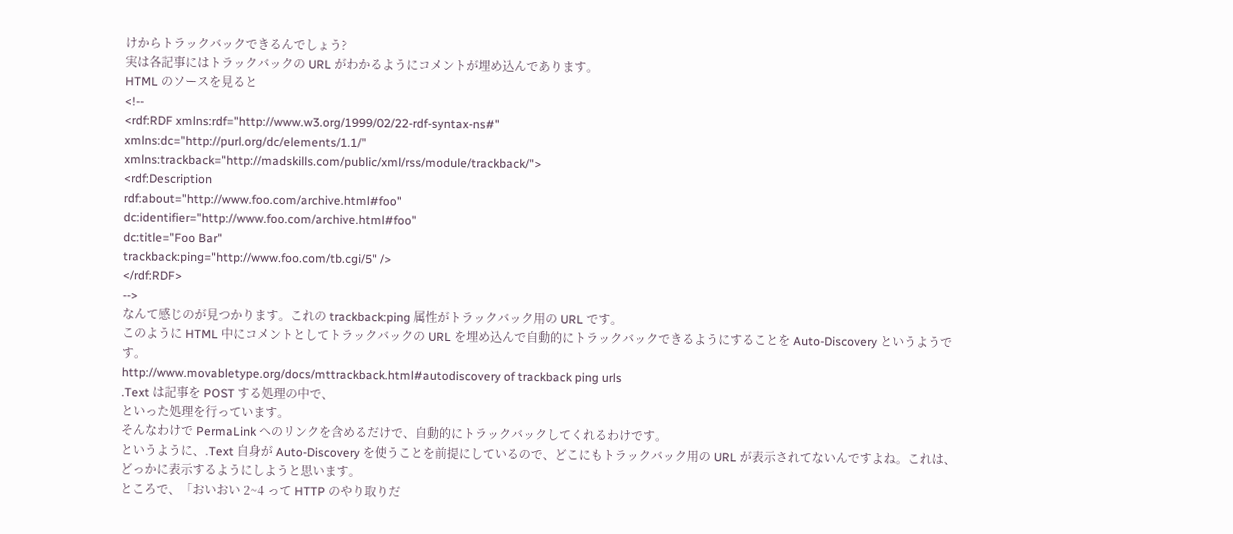けからトラックバックできるんでしょう?
実は各記事にはトラックバックの URL がわかるようにコメントが埋め込んであります。
HTML のソースを見ると
<!--
<rdf:RDF xmlns:rdf="http://www.w3.org/1999/02/22-rdf-syntax-ns#"
xmlns:dc="http://purl.org/dc/elements/1.1/"
xmlns:trackback="http://madskills.com/public/xml/rss/module/trackback/">
<rdf:Description
rdf:about="http://www.foo.com/archive.html#foo"
dc:identifier="http://www.foo.com/archive.html#foo"
dc:title="Foo Bar"
trackback:ping="http://www.foo.com/tb.cgi/5" />
</rdf:RDF>
-->
なんて感じのが見つかります。これの trackback:ping 属性がトラックバック用の URL です。
このように HTML 中にコメントとしてトラックバックの URL を埋め込んで自動的にトラックバックできるようにすることを Auto-Discovery というようです。
http://www.movabletype.org/docs/mttrackback.html#autodiscovery of trackback ping urls
.Text は記事を POST する処理の中で、
といった処理を行っています。
そんなわけで PermaLink へのリンクを含めるだけで、自動的にトラックバックしてくれるわけです。
というように、.Text 自身が Auto-Discovery を使うことを前提にしているので、どこにもトラックバック用の URL が表示されてないんですよね。これは、どっかに表示するようにしようと思います。
ところで、「おいおい 2~4 って HTTP のやり取りだ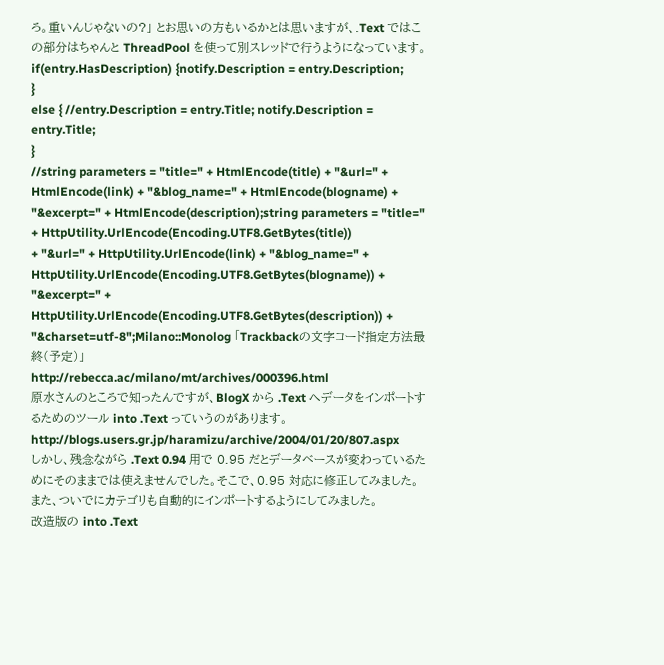ろ。重いんじゃないの?」 とお思いの方もいるかとは思いますが、.Text ではこの部分はちゃんと ThreadPool を使って別スレッドで行うようになっています。
if(entry.HasDescription) {notify.Description = entry.Description;
}
else { //entry.Description = entry.Title; notify.Description = entry.Title;
}
//string parameters = "title=" + HtmlEncode(title) + "&url=" + HtmlEncode(link) + "&blog_name=" + HtmlEncode(blogname) + "&excerpt=" + HtmlEncode(description);string parameters = "title=" + HttpUtility.UrlEncode(Encoding.UTF8.GetBytes(title))
+ "&url=" + HttpUtility.UrlEncode(link) + "&blog_name=" + HttpUtility.UrlEncode(Encoding.UTF8.GetBytes(blogname)) + "&excerpt=" + HttpUtility.UrlEncode(Encoding.UTF8.GetBytes(description)) + "&charset=utf-8";Milano::Monolog 「Trackbackの文字コード指定方法最終(予定)」
http://rebecca.ac/milano/mt/archives/000396.html
原水さんのところで知ったんですが、BlogX から .Text へデータをインポートするためのツール into .Text っていうのがあります。http://blogs.users.gr.jp/haramizu/archive/2004/01/20/807.aspx
しかし、残念ながら .Text 0.94 用で 0.95 だとデータベースが変わっているためにそのままでは使えませんでした。そこで、0.95 対応に修正してみました。また、ついでにカテゴリも自動的にインポートするようにしてみました。
改造版の into .Text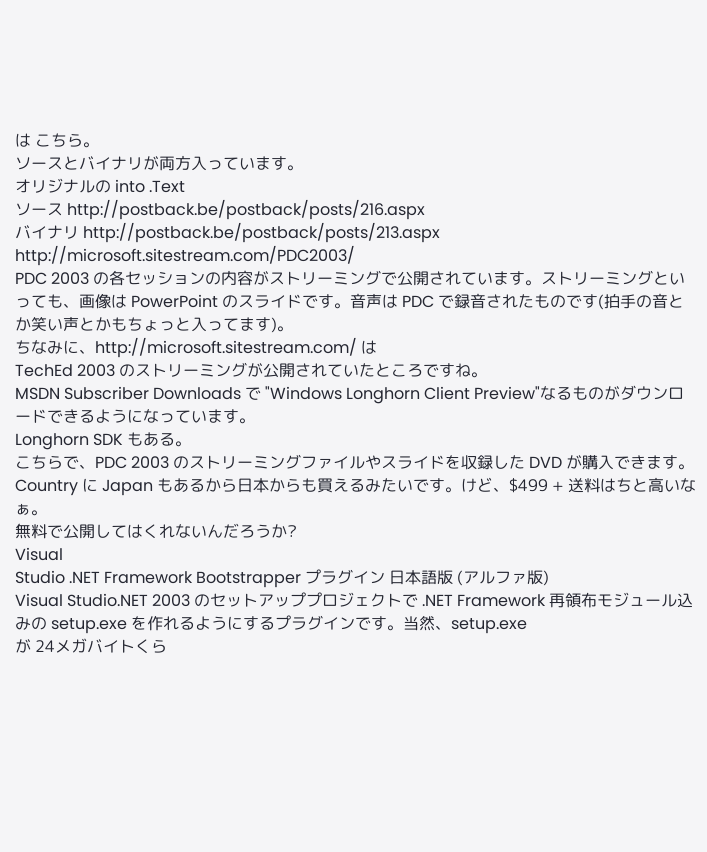は こちら。
ソースとバイナリが両方入っています。
オリジナルの into .Text
ソース http://postback.be/postback/posts/216.aspx
バイナリ http://postback.be/postback/posts/213.aspx
http://microsoft.sitestream.com/PDC2003/
PDC 2003 の各セッションの内容がストリーミングで公開されています。ストリーミングといっても、画像は PowerPoint のスライドです。音声は PDC で録音されたものです(拍手の音とか笑い声とかもちょっと入ってます)。
ちなみに、http://microsoft.sitestream.com/ は
TechEd 2003 のストリーミングが公開されていたところですね。
MSDN Subscriber Downloads で "Windows Longhorn Client Preview"なるものがダウンロードできるようになっています。
Longhorn SDK もある。
こちらで、PDC 2003 のストリーミングファイルやスライドを収録した DVD が購入できます。
Country に Japan もあるから日本からも買えるみたいです。けど、$499 + 送料はちと高いなぁ。
無料で公開してはくれないんだろうか?
Visual
Studio .NET Framework Bootstrapper プラグイン 日本語版 (アルファ版)
Visual Studio.NET 2003 のセットアッププロジェクトで .NET Framework 再領布モジュール込みの setup.exe を作れるようにするプラグインです。当然、setup.exe
が 24メガバイトくら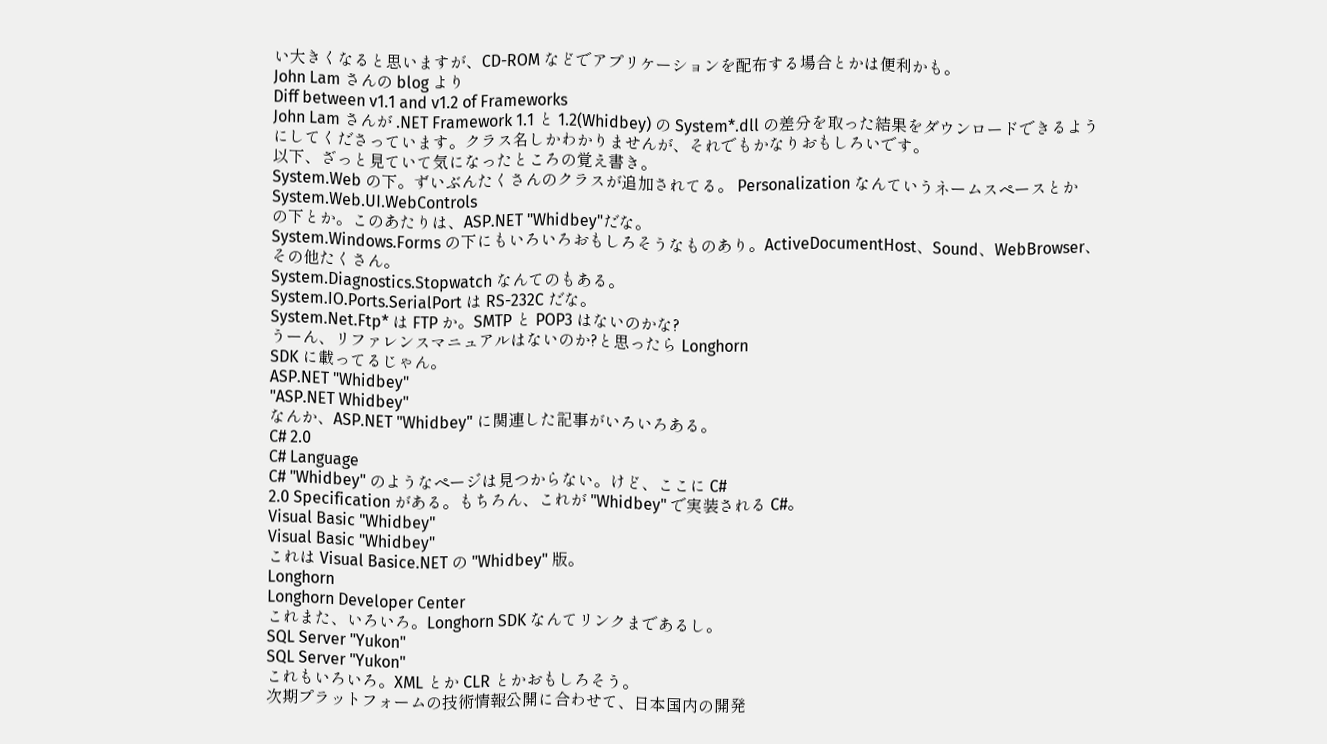い大きくなると思いますが、CD-ROM などでアプリケーションを配布する場合とかは便利かも。
John Lam さんの blog より
Diff between v1.1 and v1.2 of Frameworks
John Lam さんが .NET Framework 1.1 と 1.2(Whidbey) の System*.dll の差分を取った結果をダウンロードできるようにしてくださっています。クラス名しかわかりませんが、それでもかなりおもしろいです。
以下、ざっと見ていて気になったところの覚え書き。
System.Web の下。ずいぶんたくさんのクラスが追加されてる。 Personalization なんていうネームスペースとか System.Web.UI.WebControls
の下とか。このあたりは、ASP.NET "Whidbey"だな。
System.Windows.Forms の下にもいろいろおもしろそうなものあり。ActiveDocumentHost、Sound、WebBrowser、その他たくさん。
System.Diagnostics.Stopwatch なんてのもある。
System.IO.Ports.SerialPort は RS-232C だな。
System.Net.Ftp* は FTP か。SMTP と POP3 はないのかな?
うーん、リファレンスマニュアルはないのか?と思ったら Longhorn
SDK に載ってるじゃん。
ASP.NET "Whidbey"
"ASP.NET Whidbey"
なんか、ASP.NET "Whidbey" に関連した記事がいろいろある。
C# 2.0
C# Language
C# "Whidbey" のようなページは見つからない。けど、ここに C#
2.0 Specification がある。もちろん、これが "Whidbey" で実装される C#。
Visual Basic "Whidbey"
Visual Basic "Whidbey"
これは Visual Basice.NET の "Whidbey" 版。
Longhorn
Longhorn Developer Center
これまた、いろいろ。Longhorn SDK なんてリンクまであるし。
SQL Server "Yukon"
SQL Server "Yukon"
これもいろいろ。XML とか CLR とかおもしろそう。
次期プラットフォームの技術情報公開に合わせて、日本国内の開発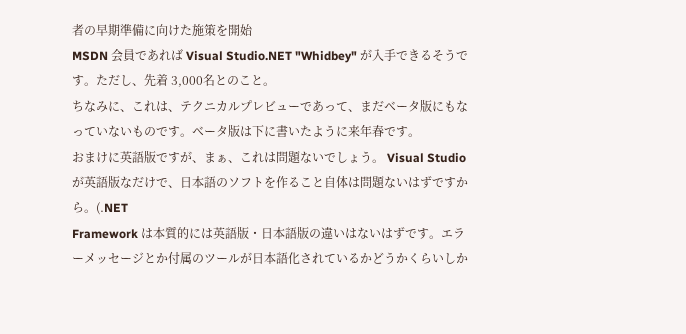者の早期準備に向けた施策を開始
MSDN 会員であれば Visual Studio.NET "Whidbey" が入手できるそうです。ただし、先着 3,000名とのこと。
ちなみに、これは、テクニカルプレビューであって、まだベータ版にもなっていないものです。ベータ版は下に書いたように来年春です。
おまけに英語版ですが、まぁ、これは問題ないでしょう。 Visual Studio が英語版なだけで、日本語のソフトを作ること自体は問題ないはずですから。(.NET
Framework は本質的には英語版・日本語版の違いはないはずです。エラーメッセージとか付属のツールが日本語化されているかどうかくらいしか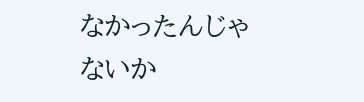なかったんじゃないか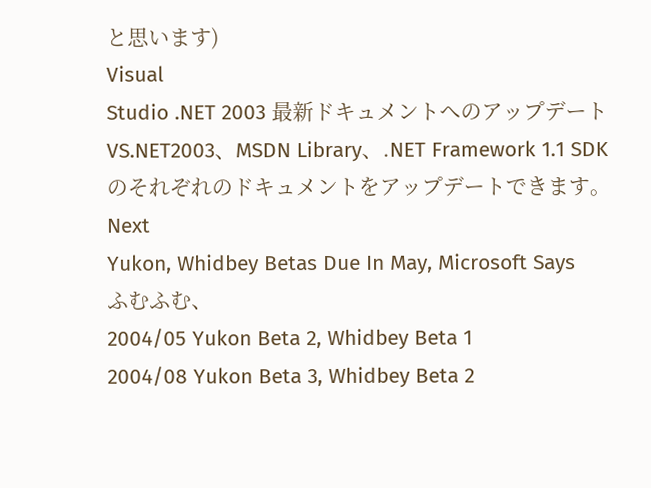と思います)
Visual
Studio .NET 2003 最新ドキュメントへのアップデート
VS.NET2003、MSDN Library、.NET Framework 1.1 SDK のそれぞれのドキュメントをアップデートできます。
Next
Yukon, Whidbey Betas Due In May, Microsoft Says
ふむふむ、
2004/05 Yukon Beta 2, Whidbey Beta 1
2004/08 Yukon Beta 3, Whidbey Beta 2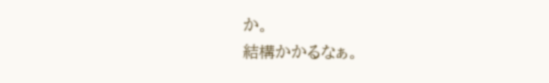か。
結構かかるなぁ。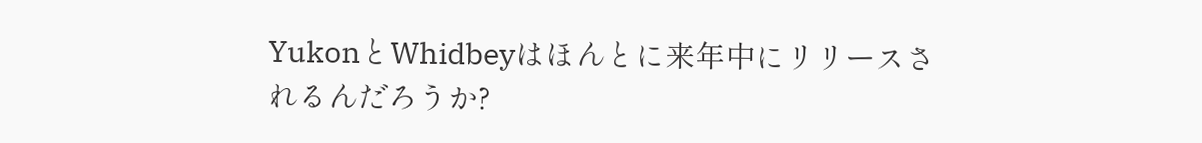YukonとWhidbeyはほんとに来年中にリリースされるんだろうか?